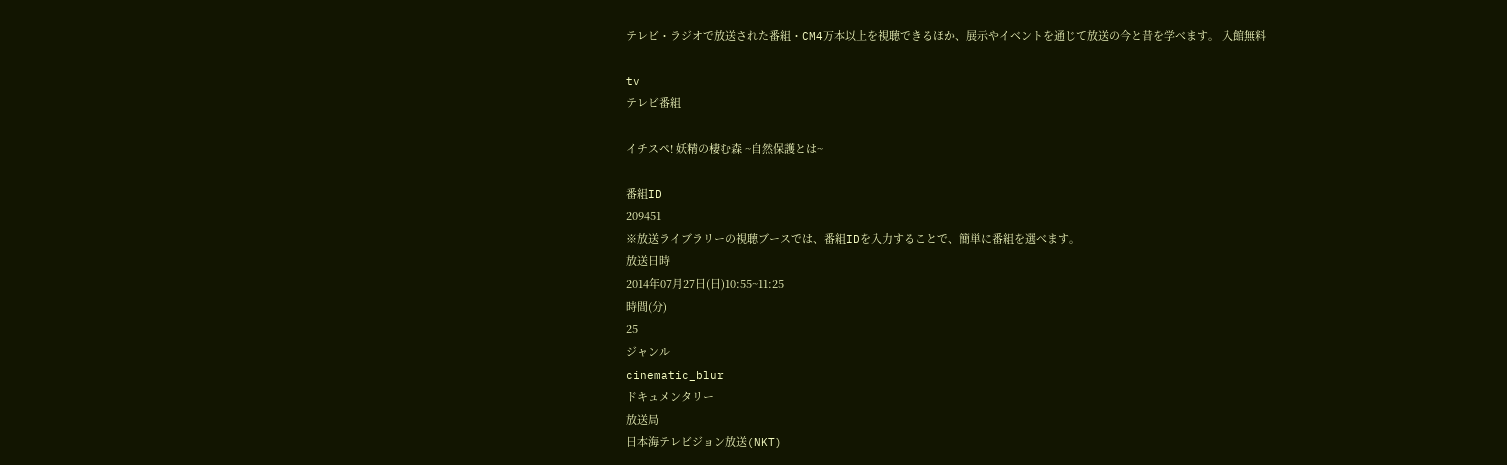テレビ・ラジオで放送された番組・CM4万本以上を視聴できるほか、展示やイベントを通じて放送の今と昔を学べます。 入館無料

tv
テレビ番組

イチスペ! 妖精の棲む森 ~自然保護とは~

番組ID
209451
※放送ライブラリーの視聴ブースでは、番組IDを入力することで、簡単に番組を選べます。
放送日時
2014年07月27日(日)10:55~11:25
時間(分)
25
ジャンル
cinematic_blur
ドキュメンタリー
放送局
日本海テレビジョン放送(NKT)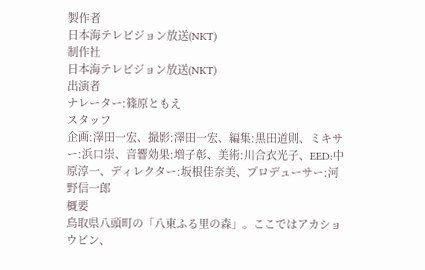製作者
日本海テレビジョン放送(NKT)
制作社
日本海テレビジョン放送(NKT)
出演者
ナレーター:篠原ともえ
スタッフ
企画:澤田一宏、撮影:澤田一宏、編集:黒田道則、ミキサー:浜口崇、音響効果:増子彰、美術:川合衣光子、EED:中原淳一、ディレクター:坂根佳奈美、プロデューサー:河野信一郎
概要
鳥取県八頭町の「八東ふる里の森」。ここではアカショウビン、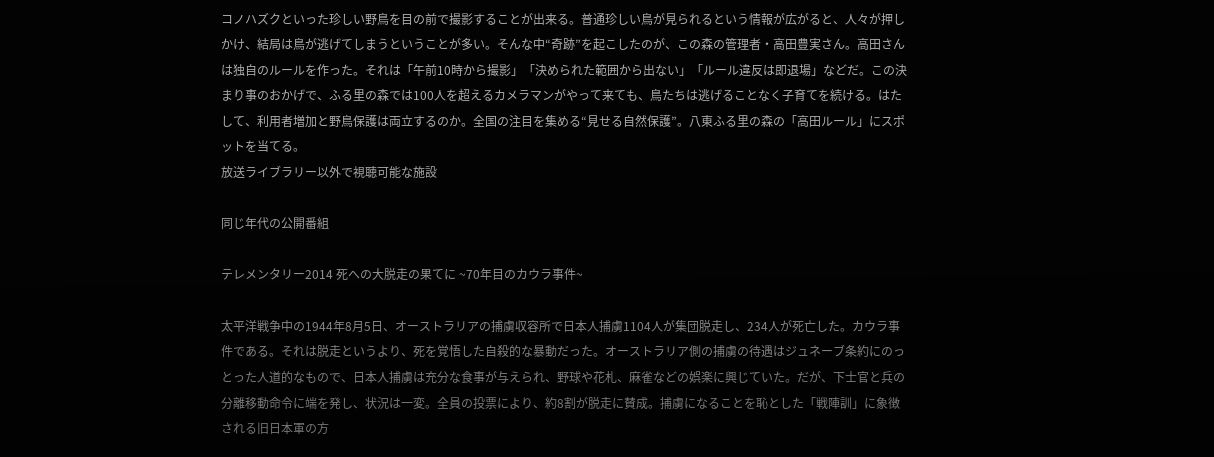コノハズクといった珍しい野鳥を目の前で撮影することが出来る。普通珍しい鳥が見られるという情報が広がると、人々が押しかけ、結局は鳥が逃げてしまうということが多い。そんな中“奇跡”を起こしたのが、この森の管理者・高田豊実さん。高田さんは独自のルールを作った。それは「午前10時から撮影」「決められた範囲から出ない」「ルール違反は即退場」などだ。この決まり事のおかげで、ふる里の森では100人を超えるカメラマンがやって来ても、鳥たちは逃げることなく子育てを続ける。はたして、利用者増加と野鳥保護は両立するのか。全国の注目を集める“見せる自然保護”。八東ふる里の森の「高田ルール」にスポットを当てる。
放送ライブラリー以外で視聴可能な施設

同じ年代の公開番組

テレメンタリー2014 死への大脱走の果てに ~70年目のカウラ事件~

太平洋戦争中の1944年8月5日、オーストラリアの捕虜収容所で日本人捕虜1104人が集団脱走し、234人が死亡した。カウラ事件である。それは脱走というより、死を覚悟した自殺的な暴動だった。オーストラリア側の捕虜の待遇はジュネーブ条約にのっとった人道的なもので、日本人捕虜は充分な食事が与えられ、野球や花札、麻雀などの娯楽に興じていた。だが、下士官と兵の分離移動命令に端を発し、状況は一変。全員の投票により、約8割が脱走に賛成。捕虜になることを恥とした「戦陣訓」に象徴される旧日本軍の方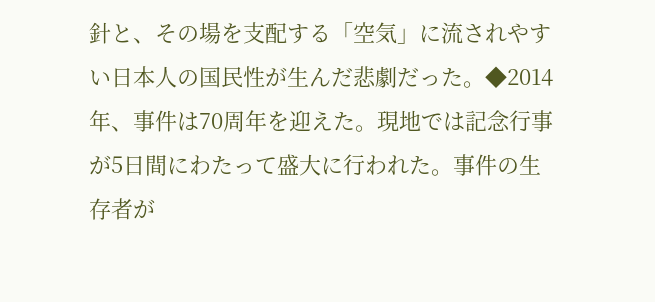針と、その場を支配する「空気」に流されやすい日本人の国民性が生んだ悲劇だった。◆2014年、事件は70周年を迎えた。現地では記念行事が5日間にわたって盛大に行われた。事件の生存者が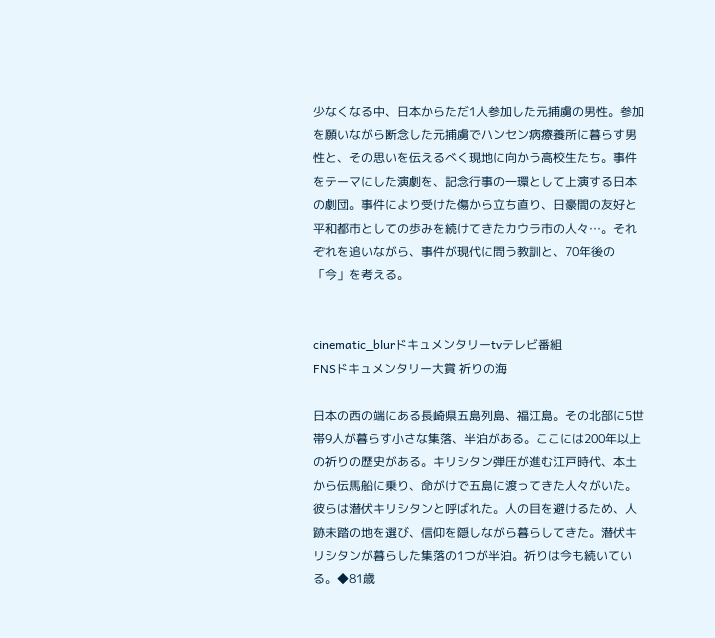少なくなる中、日本からただ1人参加した元捕虜の男性。参加を願いながら断念した元捕虜でハンセン病療養所に暮らす男性と、その思いを伝えるべく現地に向かう高校生たち。事件をテーマにした演劇を、記念行事の一環として上演する日本の劇団。事件により受けた傷から立ち直り、日豪間の友好と平和都市としての歩みを続けてきたカウラ市の人々…。それぞれを追いながら、事件が現代に問う教訓と、70年後の「今」を考える。


cinematic_blurドキュメンタリーtvテレビ番組
FNSドキュメンタリー大賞 祈りの海

日本の西の端にある長崎県五島列島、福江島。その北部に5世帯9人が暮らす小さな集落、半泊がある。ここには200年以上の祈りの歴史がある。キリシタン弾圧が進む江戸時代、本土から伝馬船に乗り、命がけで五島に渡ってきた人々がいた。彼らは潜伏キリシタンと呼ばれた。人の目を避けるため、人跡未踏の地を選び、信仰を隠しながら暮らしてきた。潜伏キリシタンが暮らした集落の1つが半泊。祈りは今も続いている。◆81歳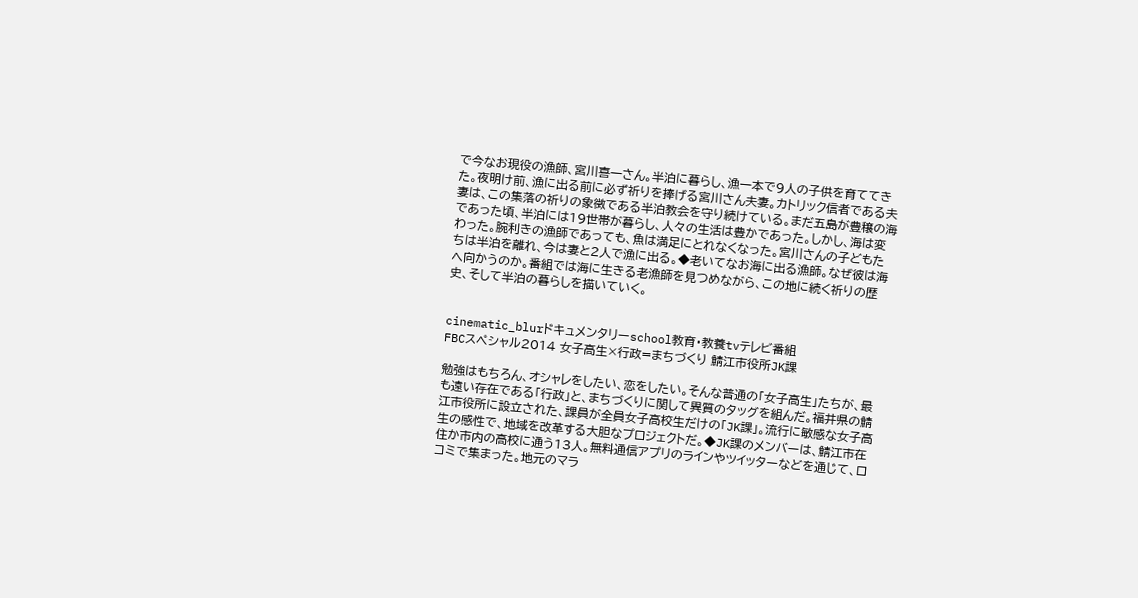で今なお現役の漁師、宮川喜一さん。半泊に暮らし、漁一本で9人の子供を育ててきた。夜明け前、漁に出る前に必ず祈りを捧げる宮川さん夫妻。カトリック信者である夫妻は、この集落の祈りの象徴である半泊教会を守り続けている。まだ五島が豊穣の海であった頃、半泊には19世帯が暮らし、人々の生活は豊かであった。しかし、海は変わった。腕利きの漁師であっても、魚は満足にとれなくなった。宮川さんの子どもたちは半泊を離れ、今は妻と2人で漁に出る。◆老いてなお海に出る漁師。なぜ彼は海へ向かうのか。番組では海に生きる老漁師を見つめながら、この地に続く祈りの歴史、そして半泊の暮らしを描いていく。


cinematic_blurドキュメンタリーschool教育・教養tvテレビ番組
FBCスペシャル2014 女子高生×行政=まちづくり 鯖江市役所JK課

勉強はもちろん、オシャレをしたい、恋をしたい。そんな普通の「女子高生」たちが、最も遠い存在である「行政」と、まちづくりに関して異質のタッグを組んだ。福井県の鯖江市役所に設立された、課員が全員女子高校生だけの「JK課」。流行に敏感な女子高生の感性で、地域を改革する大胆なプロジェクトだ。◆JK課のメンバーは、鯖江市在住か市内の高校に通う13人。無料通信アプリのラインやツイッターなどを通じて、ロコミで集まった。地元のマラ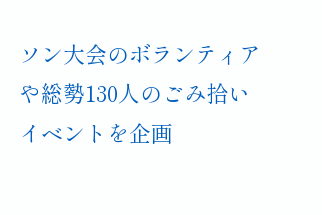ソン大会のボランティアや総勢130人のごみ拾いイベントを企画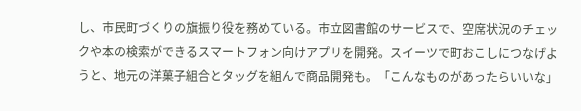し、市民町づくりの旗振り役を務めている。市立図書館のサービスで、空席状況のチェックや本の検索ができるスマートフォン向けアプリを開発。スイーツで町おこしにつなげようと、地元の洋菓子組合とタッグを組んで商品開発も。「こんなものがあったらいいな」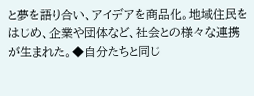と夢を語り合い、アイデアを商品化。地域住民をはじめ、企業や団体など、社会との様々な連携が生まれた。◆自分たちと同じ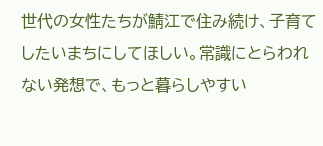世代の女性たちが鯖江で住み続け、子育てしたいまちにしてほしい。常識にとらわれない発想で、もっと暮らしやすい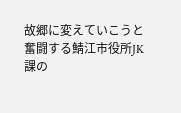故郷に変えていこうと奮闘する鯖江市役所JK課の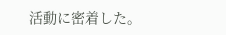活動に密着した。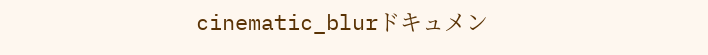cinematic_blurドキュメン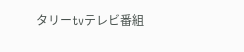タリーtvテレビ番組